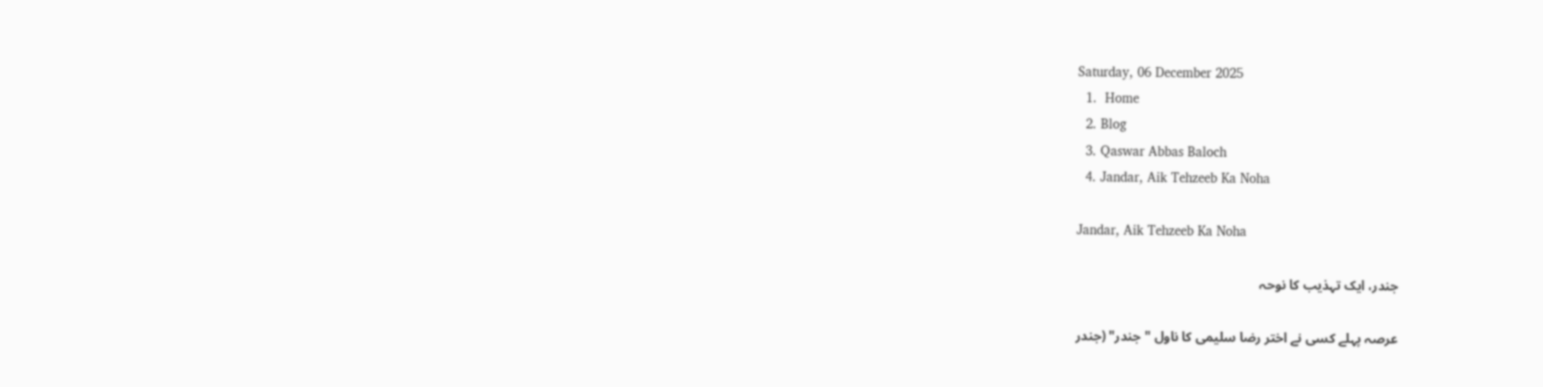Saturday, 06 December 2025
  1.  Home
  2. Blog
  3. Qaswar Abbas Baloch
  4. Jandar, Aik Tehzeeb Ka Noha

Jandar, Aik Tehzeeb Ka Noha

جندر، ایک تہذیب کا نوحہ

عرصہ پہلے کسی نے اختر رضا سلیمی کا ناول "جندر" (جندر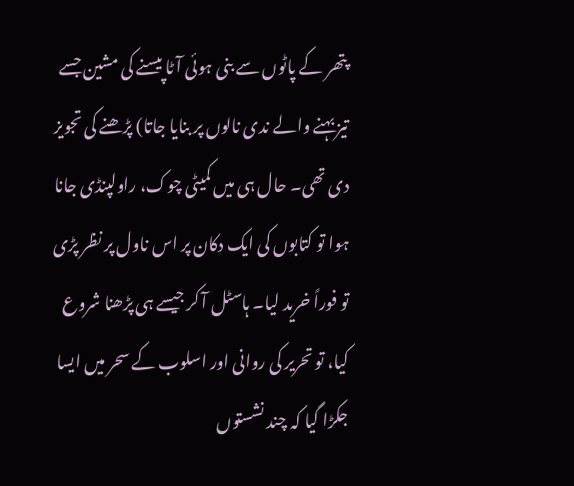پتھر کے پاٹوں سے بنی ہوئی آٹا پیسنے کی مشین جسے تیز بہنے والے ندی نالوں پر بنایا جاتا) پڑھنے کی تجویز دی تھی۔ حال ہی میں کمیٹی چوک، راولپنڈی جانا ہوا تو کتابوں کی ایک دکان پر اس ناول پر نظر پڑی تو فوراً خرید لیا۔ ہاسٹل آ کر جیسے ہی پڑھنا شروع کیا، تو تحریر کی روانی اور اسلوب کے سحر میں ایسا جکڑا گیا کہ چند نشستوں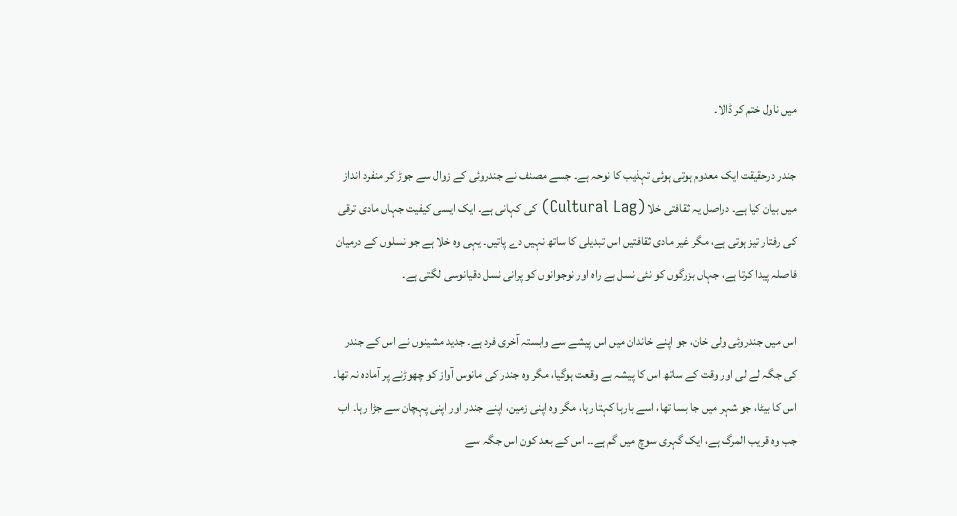میں ناول ختم کر ڈالا۔

جندر درحقیقت ایک معدوم ہوتی ہوئی تہذیب کا نوحہ ہے۔ جسے مصنف نے جندروئی کے زوال سے جوڑ کر منفرد انداز میں بیان کیا ہے۔ دراصل یہ ثقافتی خلا (Cultural Lag) کی کہانی ہے۔ ایک ایسی کیفیت جہاں مادی ترقی کی رفتار تیز ہوتی ہے، مگر غیر مادی ثقافتیں اس تبدیلی کا ساتھ نہیں دے پاتیں۔ یہی وہ خلا ہے جو نسلوں کے درمیان فاصلہ پیدا کرتا ہے، جہاں بزرگوں کو نئی نسل بے راہ اور نوجوانوں کو پرانی نسل دقیانوسی لگتی ہے۔

اس میں جندروئی ولی خان، جو اپنے خاندان میں اس پیشے سے وابستہ آخری فرد ہے۔ جدید مشینوں نے اس کے جندر کی جگہ لے لی اور وقت کے ساتھ اس کا پیشہ بے وقعت ہوگیا، مگر وہ جندر کی مانوس آواز کو چھوڑنے پر آمادہ نہ تھا۔ اس کا بیٹا، جو شہر میں جا بسا تھا، اسے بارہا کہتا رہا، مگر وہ اپنی زمین، اپنے جندر اور اپنی پہچان سے جڑا رہا۔ اب جب وہ قریب المرگ ہے، ایک گہری سوچ میں گم ہے۔۔ اس کے بعد کون اس جگہ سے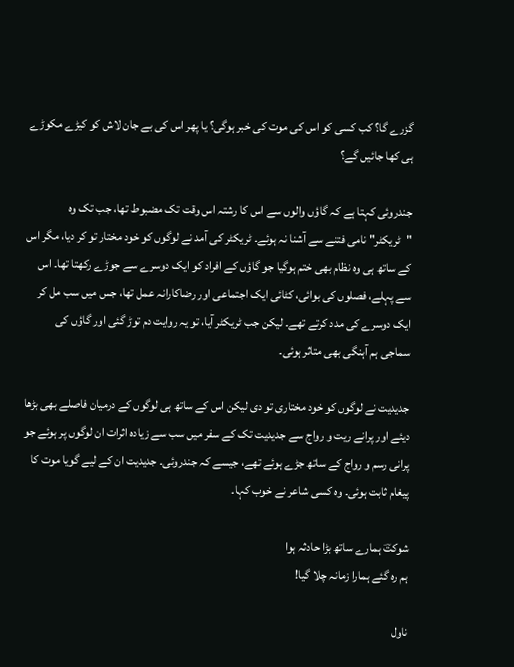گزرے گا؟ کب کسی کو اس کی موت کی خبر ہوگی؟ یا پھر اس کی بے جان لاش کو کیڑے مکوڑے ہی کھا جائیں گے؟

جندروئی کہتا ہے کہ گاؤں والوں سے اس کا رشتہ اس وقت تک مضبوط تھا، جب تک وہ "ٹریکٹر" نامی فتنے سے آشنا نہ ہوئے۔ ٹریکٹر کی آمد نے لوگوں کو خود مختار تو کر دیا، مگر اس کے ساتھ ہی وہ نظام بھی ختم ہوگیا جو گاؤں کے افراد کو ایک دوسرے سے جوڑے رکھتا تھا۔ اس سے پہلے، فصلوں کی بوائی، کٹائی ایک اجتماعی اور رضاکارانہ عمل تھا، جس میں سب مل کر ایک دوسرے کی مدد کرتے تھے۔ لیکن جب ٹریکٹر آیا، تو یہ روایت دم توڑ گئی اور گاؤں کی سماجی ہم آہنگی بھی متاثر ہوئی۔

جدیدیت نے لوگوں کو خود مختاری تو دی لیکن اس کے ساتھ ہی لوگوں کے درمیان فاصلے بھی بڑھا دیئے اور پرانے ریت و رواج سے جدیدیت تک کے سفر میں سب سے زیادہ اثرات ان لوگوں پر ہوئے جو پرانی رسم و رواج کے ساتھ جڑے ہوئے تھے، جیسے کہ جندروئی۔ جدیدیت ان کے لیے گویا موت کا پیغام ثابت ہوئی۔ وہ کسی شاعر نے خوب کہا۔

شوکتؔ ہمارے ساتھ بڑا حادثہ ہوا
ہم رہ گئے ہمارا زمانہ چلا گیا!

ناول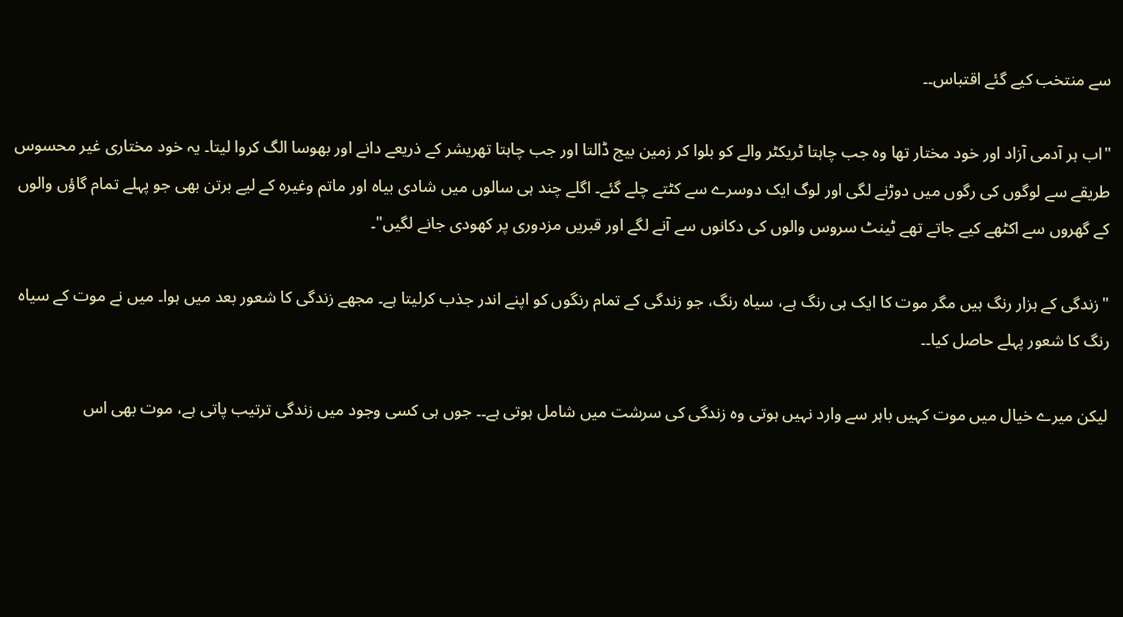سے منتخب کیے گئے اقتباس۔۔

"اب ہر آدمی آزاد اور خود مختار تھا وہ جب چاہتا ٹریکٹر والے کو بلوا کر زمین بیج ڈالتا اور جب چاہتا تھریشر کے ذریعے دانے اور بھوسا الگ کروا لیتا۔ یہ خود مختاری غیر محسوس طریقے سے لوگوں کی رگوں میں دوڑنے لگی اور لوگ ایک دوسرے سے کٹتے چلے گئے۔ اگلے چند ہی سالوں میں شادی بیاہ اور ماتم وغیرہ کے لیے برتن بھی جو پہلے تمام گاؤں والوں کے گھروں سے اکٹھے کیے جاتے تھے ٹینٹ سروس والوں کی دکانوں سے آنے لگے اور قبریں مزدوری پر کھودی جانے لگیں"۔

"زندگی کے ہزار رنگ ہیں مگر موت کا ایک ہی رنگ ہے، سیاہ رنگ، جو زندگی کے تمام رنگوں کو اپنے اندر جذب کرلیتا ہے۔ مجھے زندگی کا شعور بعد میں ہوا۔ میں نے موت کے سیاہ رنگ کا شعور پہلے حاصل کیا۔۔

لیکن میرے خیال میں موت کہیں باہر سے وارد نہیں ہوتی وہ زندگی کی سرشت میں شامل ہوتی ہے۔۔ جوں ہی کسی وجود میں زندگی ترتیب پاتی ہے، موت بھی اس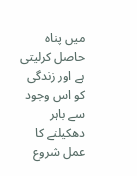میں پناہ حاصل کرلیتی ہے اور زندگی کو اس وجود سے باہر دھکیلنے کا عمل شروع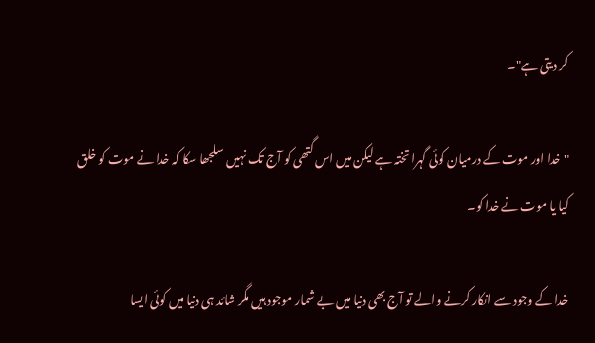کر دیتی ہے"۔

"خدا اور موت کے درمیان کوئی گہرا تختہ ہے لیکن میں اس گتھی کو آج تک نہیں سلجھا سکا کہ خدا نے موت کو خلق کیا یا موت نے خدا کو۔

خدا کے وجود سے انکار کرنے والے تو آج بھی دنیا میں بے شمار موجود ہیں مگر شائد ہی دنیا میں کوئی ایسا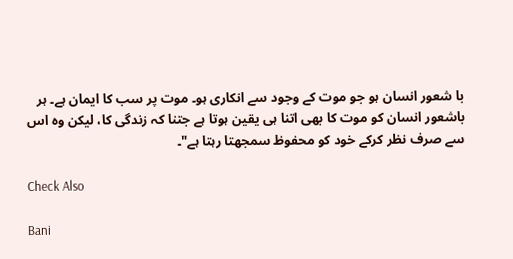با شعور انسان ہو جو موت کے وجود سے انکاری ہو۔ موت پر سب کا ایمان ہے۔ ہر باشعور انسان کو موت کا بھی اتنا ہی یقین ہوتا ہے جتنا کہ زندگی کا، لیکن وہ اس سے صرف نظر کرکے خود کو محفوظ سمجھتا رہتا ہے"۔

Check Also

Bani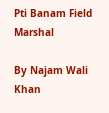Pti Banam Field Marshal

By Najam Wali Khan